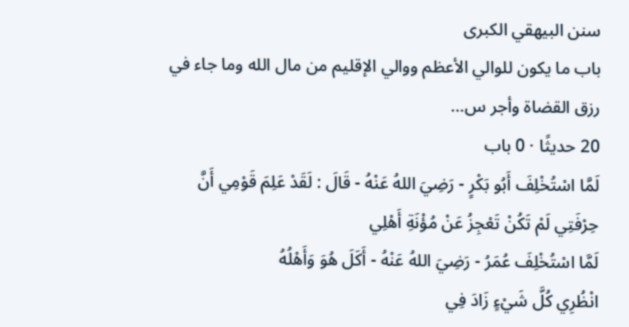سنن البيهقي الكبرى
باب ما يكون للوالي الأعظم ووالي الإقليم من مال الله وما جاء في رزق القضاة وأجر س…
20 حديثًا · 0 باب
لَمَّا اسْتُخْلِفَ أَبُو بَكْرٍ - رَضِيَ اللهُ عَنْهُ - قَالَ : لَقَدْ عَلِمَ قَوْمِي أَنَّ حِرْفَتِي لَمْ تَكُنْ تَعْجِزُ عَنْ مُؤْنَةِ أَهْلِي
لَمَّا اسْتُخْلِفَ عُمَرُ - رَضِيَ اللهُ عَنْهُ - أَكَلَ هُوَ وَأَهْلُهُ
انْظُرِي كُلَّ شَيْءٍ زَادَ فِي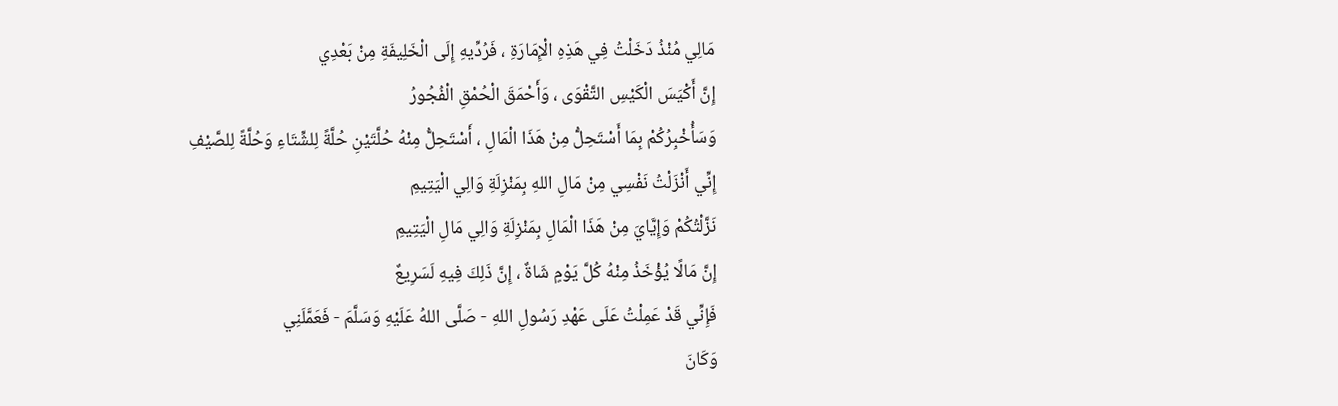مَالِي مُنْذُ دَخَلْتُ فِي هَذِهِ الْإِمَارَةِ ، فَرُدِّيهِ إِلَى الْخَلِيفَةِ مِنْ بَعْدِي
إِنَّ أَكْيَسَ الْكَيْسِ التَّقْوَى ، وَأَحْمَقَ الْحُمْقِ الْفُجُورُ
وَسَأُخْبِرُكُمْ بِمَا أَسْتَحِلُّ مِنْ هَذَا الْمَالِ ، أَسْتَحِلُّ مِنْهُ حُلَّتَيْنِ حُلَّةً لِلشِّتَاءِ وَحُلَّةً لِلصَّيْفِ
إِنِّي أَنْزَلْتُ نَفْسِي مِنْ مَالِ اللهِ بِمَنْزِلَةِ وَالِي الْيَتِيمِ
نَزَّلْتُكُمْ وَإِيَّايَ مِنْ هَذَا الْمَالِ بِمَنْزِلَةِ وَالِي مَالِ الْيَتِيمِ
إِنَّ مَالًا يُؤْخَذُ مِنْهُ كُلَّ يَوْمٍ شَاةٌ ، إِنَّ ذَلِكَ فِيهِ لَسَرِيعٌ
فَإِنِّي قَدْ عَمِلْتُ عَلَى عَهْدِ رَسُولِ اللهِ - صَلَّى اللهُ عَلَيْهِ وَسَلَّمَ - فَعَمَّلَنِي
وَكَانَ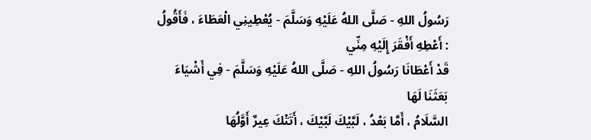رَسُولُ اللهِ - صَلَّى اللهُ عَلَيْهِ وَسَلَّمَ - يُعْطِينِي الْعَطَاءَ ، فَأَقُولُ : أَعْطِهِ أَفْقَرَ إِلَيْهِ مِنِّي
قَدْ أَعْطَانَا رَسُولُ اللهِ - صَلَّى اللهُ عَلَيْهِ وَسَلَّمَ - فِي أَشْيَاءَ بَعَثَنَا لَهَا
السَّلَامُ ، أَمَّا بَعْدُ ، لَبَّيْكَ لَبَّيْكَ ، أَتَتْكَ عِيرٌ أَوَّلُهَا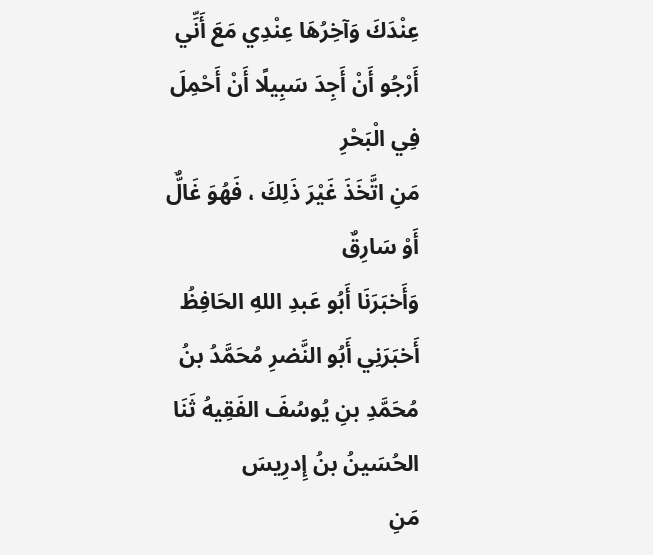عِنْدَكَ وَآخِرُهَا عِنْدِي مَعَ أَنِّي أَرْجُو أَنْ أَجِدَ سَبِيلًا أَنْ أَحْمِلَ فِي الْبَحْرِ
مَنِ اتَّخَذَ غَيْرَ ذَلِكَ ، فَهُوَ غَالٌّ أَوْ سَارِقٌ
وَأَخبَرَنَا أَبُو عَبدِ اللهِ الحَافِظُ أَخبَرَنِي أَبُو النَّضرِ مُحَمَّدُ بنُ مُحَمَّدِ بنِ يُوسُفَ الفَقِيهُ ثَنَا الحُسَينُ بنُ إِدرِيسَ
مَنِ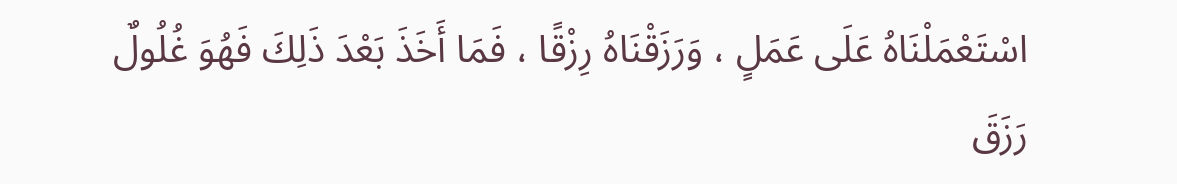اسْتَعْمَلْنَاهُ عَلَى عَمَلٍ ، وَرَزَقْنَاهُ رِزْقًا ، فَمَا أَخَذَ بَعْدَ ذَلِكَ فَهُوَ غُلُولٌ
رَزَقَ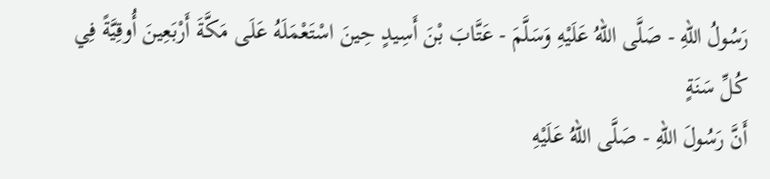رَسُولُ اللهِ - صَلَّى اللهُ عَلَيْهِ وَسَلَّمَ - عَتَّابَ بْنَ أَسِيدٍ حِينَ اسْتَعْمَلَهُ عَلَى مَكَّةَ أَرْبَعِينَ أُوقِيَّةً فِي كُلِّ سَنَةٍ
أَنَّ رَسُولَ اللهِ - صَلَّى اللهُ عَلَيْهِ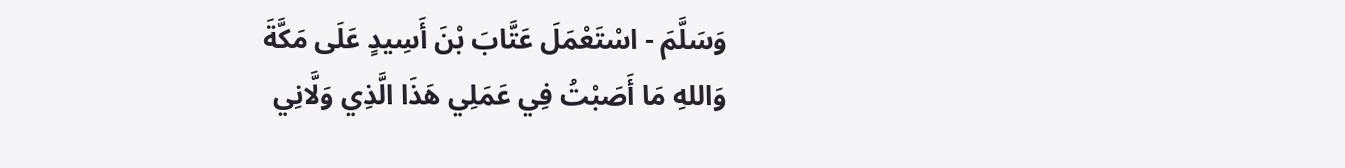وَسَلَّمَ - اسْتَعْمَلَ عَتَّابَ بْنَ أَسِيدٍ عَلَى مَكَّةَ
وَاللهِ مَا أَصَبْتُ فِي عَمَلِي هَذَا الَّذِي وَلَّانِي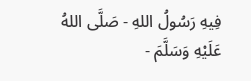فِيهِ رَسُولُ اللهِ - صَلَّى اللهُ عَلَيْهِ وَسَلَّمَ -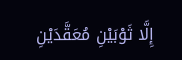إِلَّا ثَوْبَيْنِ مُعَقَّدَيْنِ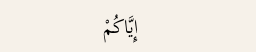إِيَّاكُمْ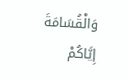وَالْقُسَامَةَ
إِيَّاكُمْ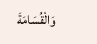وَالْقُسَامَةَ